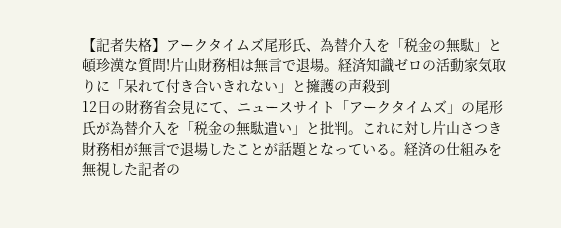【記者失格】アークタイムズ尾形氏、為替介入を「税金の無駄」と頓珍漢な質問!片山財務相は無言で退場。経済知識ゼロの活動家気取りに「呆れて付き合いきれない」と擁護の声殺到
12日の財務省会見にて、ニュースサイト「アークタイムズ」の尾形氏が為替介入を「税金の無駄遣い」と批判。これに対し片山さつき財務相が無言で退場したことが話題となっている。経済の仕組みを無視した記者の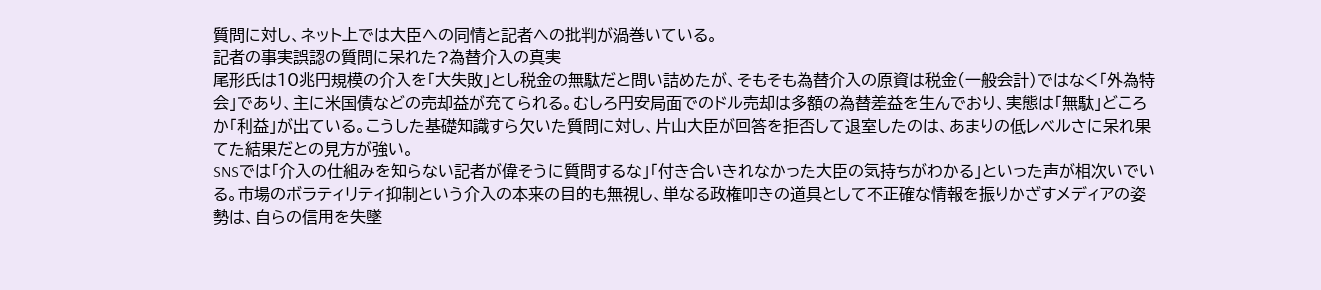質問に対し、ネット上では大臣への同情と記者への批判が渦巻いている。
記者の事実誤認の質問に呆れた?為替介入の真実
尾形氏は10兆円規模の介入を「大失敗」とし税金の無駄だと問い詰めたが、そもそも為替介入の原資は税金(一般会計)ではなく「外為特会」であり、主に米国債などの売却益が充てられる。むしろ円安局面でのドル売却は多額の為替差益を生んでおり、実態は「無駄」どころか「利益」が出ている。こうした基礎知識すら欠いた質問に対し、片山大臣が回答を拒否して退室したのは、あまりの低レベルさに呆れ果てた結果だとの見方が強い。
SNSでは「介入の仕組みを知らない記者が偉そうに質問するな」「付き合いきれなかった大臣の気持ちがわかる」といった声が相次いでいる。市場のボラティリティ抑制という介入の本来の目的も無視し、単なる政権叩きの道具として不正確な情報を振りかざすメディアの姿勢は、自らの信用を失墜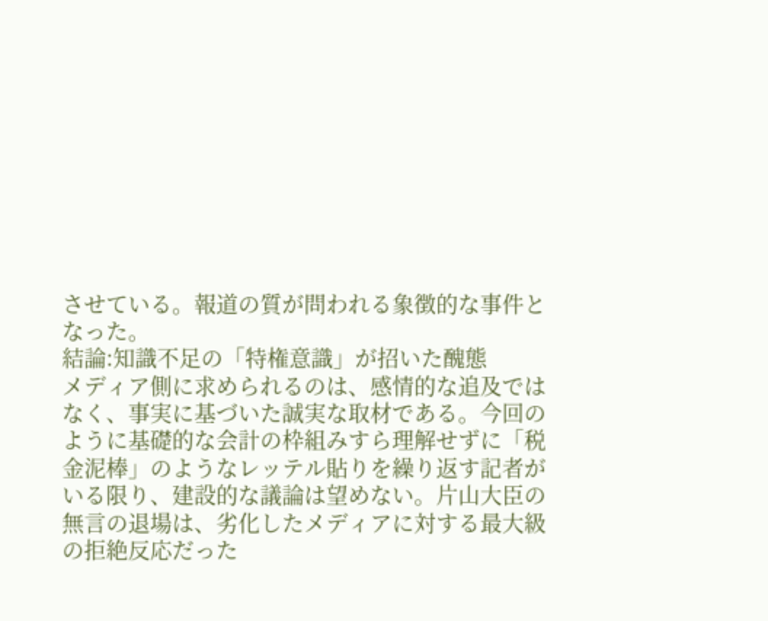させている。報道の質が問われる象徴的な事件となった。
結論:知識不足の「特権意識」が招いた醜態
メディア側に求められるのは、感情的な追及ではなく、事実に基づいた誠実な取材である。今回のように基礎的な会計の枠組みすら理解せずに「税金泥棒」のようなレッテル貼りを繰り返す記者がいる限り、建設的な議論は望めない。片山大臣の無言の退場は、劣化したメディアに対する最大級の拒絶反応だった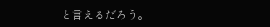と言えるだろう。